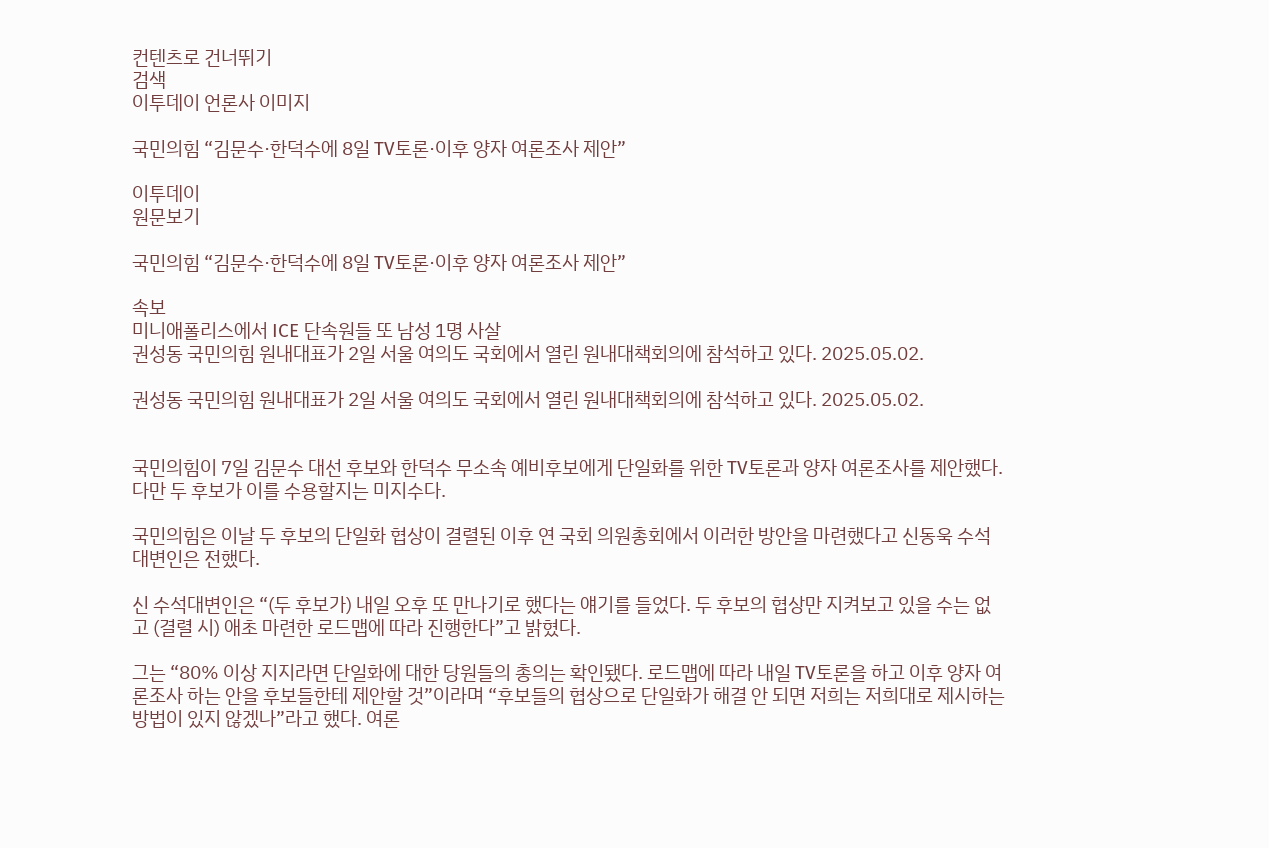컨텐츠로 건너뛰기
검색
이투데이 언론사 이미지

국민의힘 “김문수·한덕수에 8일 TV토론·이후 양자 여론조사 제안”

이투데이
원문보기

국민의힘 “김문수·한덕수에 8일 TV토론·이후 양자 여론조사 제안”

속보
미니애폴리스에서 ICE 단속원들 또 남성 1명 사살
권성동 국민의힘 원내대표가 2일 서울 여의도 국회에서 열린 원내대책회의에 참석하고 있다. 2025.05.02.

권성동 국민의힘 원내대표가 2일 서울 여의도 국회에서 열린 원내대책회의에 참석하고 있다. 2025.05.02.


국민의힘이 7일 김문수 대선 후보와 한덕수 무소속 예비후보에게 단일화를 위한 TV토론과 양자 여론조사를 제안했다. 다만 두 후보가 이를 수용할지는 미지수다.

국민의힘은 이날 두 후보의 단일화 협상이 결렬된 이후 연 국회 의원총회에서 이러한 방안을 마련했다고 신동욱 수석대변인은 전했다.

신 수석대변인은 “(두 후보가) 내일 오후 또 만나기로 했다는 얘기를 들었다. 두 후보의 협상만 지켜보고 있을 수는 없고 (결렬 시) 애초 마련한 로드맵에 따라 진행한다”고 밝혔다.

그는 “80% 이상 지지라면 단일화에 대한 당원들의 총의는 확인됐다. 로드맵에 따라 내일 TV토론을 하고 이후 양자 여론조사 하는 안을 후보들한테 제안할 것”이라며 “후보들의 협상으로 단일화가 해결 안 되면 저희는 저희대로 제시하는 방법이 있지 않겠나”라고 했다. 여론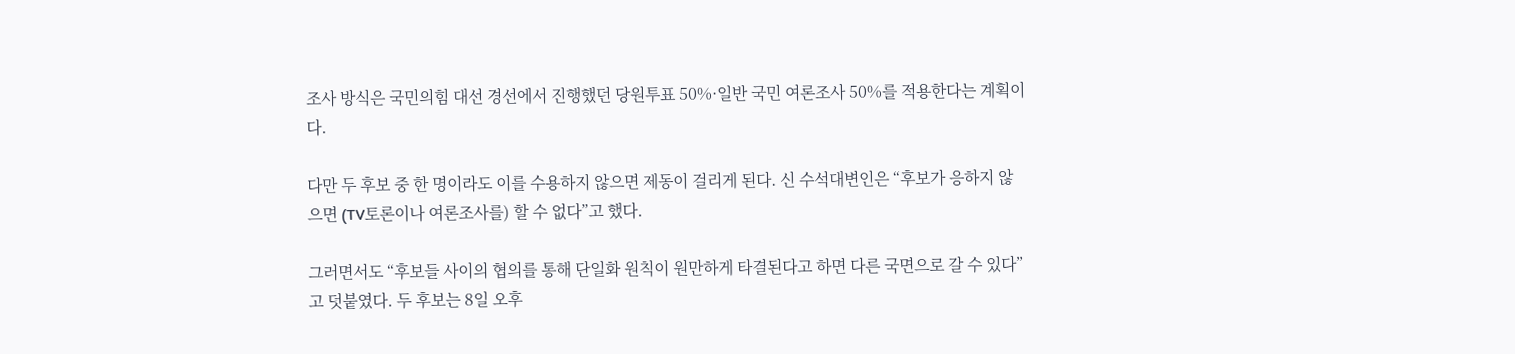조사 방식은 국민의힘 대선 경선에서 진행했던 당원투표 50%·일반 국민 여론조사 50%를 적용한다는 계획이다.

다만 두 후보 중 한 명이라도 이를 수용하지 않으면 제동이 걸리게 된다. 신 수석대변인은 “후보가 응하지 않으면 (TV토론이나 여론조사를) 할 수 없다”고 했다.

그러면서도 “후보들 사이의 협의를 통해 단일화 원칙이 원만하게 타결된다고 하면 다른 국면으로 갈 수 있다”고 덧붙였다. 두 후보는 8일 오후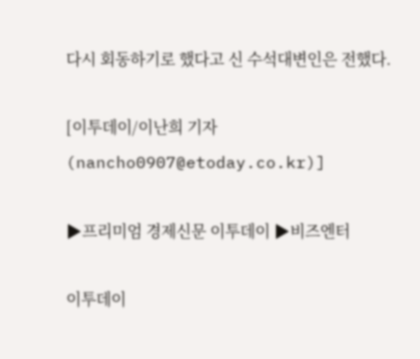다시 회동하기로 했다고 신 수석대변인은 전했다.

[이투데이/이난희 기자 (nancho0907@etoday.co.kr)]

▶프리미엄 경제신문 이투데이 ▶비즈엔터

이투데이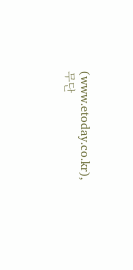(www.etoday.co.kr), 무단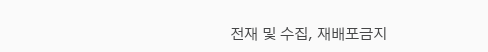전재 및 수집, 재배포금지